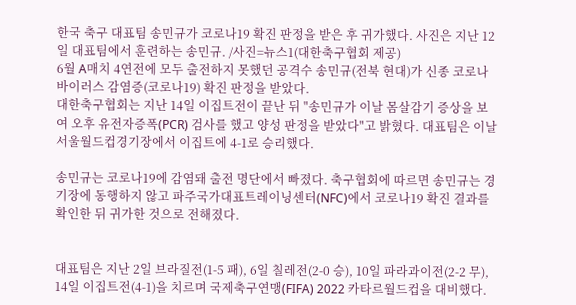한국 축구 대표팀 송민규가 코로나19 확진 판정을 받은 후 귀가했다. 사진은 지난 12일 대표팀에서 훈련하는 송민규. /사진=뉴스1(대한축구협회 제공)
6월 A매치 4연전에 모두 출전하지 못했던 공격수 송민규(전북 현대)가 신종 코로나바이러스 감염증(코로나19) 확진 판정을 받았다.
대한축구협회는 지난 14일 이집트전이 끝난 뒤 "송민규가 이날 몸살감기 증상을 보여 오후 유전자증폭(PCR) 검사를 했고 양성 판정을 받았다"고 밝혔다. 대표팀은 이날 서울월드컵경기장에서 이집트에 4-1로 승리했다.

송민규는 코로나19에 감염돼 출전 명단에서 빠졌다. 축구협회에 따르면 송민규는 경기장에 동행하지 않고 파주국가대표트레이닝센터(NFC)에서 코로나19 확진 결과를 확인한 뒤 귀가한 것으로 전해졌다.


대표팀은 지난 2일 브라질전(1-5 패), 6일 칠레전(2-0 승), 10일 파라과이전(2-2 무), 14일 이집트전(4-1)을 치르며 국제축구연맹(FIFA) 2022 카타르월드컵을 대비했다.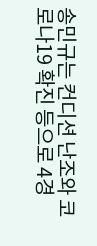송민규는 컨디션 난조와 코로나19 확진 등으로 4경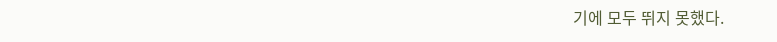기에 모두 뛰지 못했다.